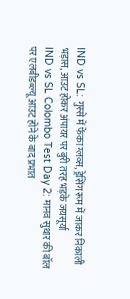IND vs SL: गुस्से में फेंका ग्लव्स, ड्रेसिंग रूम में जाकर निकाली भड़ास, आउट होकर अंपायर पर बुरी तरह भड़के जयसूर्या
IND vs SL Colombo Test Day 2: मानव सुथार की बॉल पर एलबीडब्ल्यू आउट होने के बाद प्रभात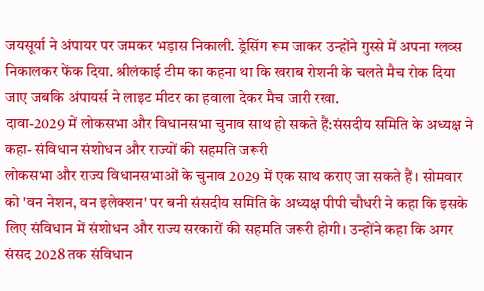जयसूर्या ने अंपायर पर जमकर भड़ास निकाली. ड्रेसिंग रूम जाकर उन्होंने गुस्से में अपना ग्लव्स निकालकर फेंक दिया. श्रीलंकाई टीम का कहना था कि खराब रोशनी के चलते मैच रोक दिया जाए जबकि अंपायर्स ने लाइट मीटर का हवाला देकर मैच जारी रखा.
दावा-2029 में लोकसभा और विधानसभा चुनाव साथ हो सकते हैं:संसदीय समिति के अध्यक्ष ने कहा- संविधान संशोधन और राज्यों की सहमति जरूरी
लोकसभा और राज्य विधानसभाओं के चुनाव 2029 में एक साथ कराए जा सकते हैं। सोमवार को 'वन नेशन, वन इलेक्शन' पर बनी संसदीय समिति के अध्यक्ष पीपी चौधरी ने कहा कि इसके लिए संविधान में संशोधन और राज्य सरकारों की सहमति जरूरी होगी। उन्होंने कहा कि अगर संसद 2028 तक संविधान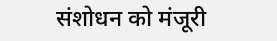संशोधन को मंजूरी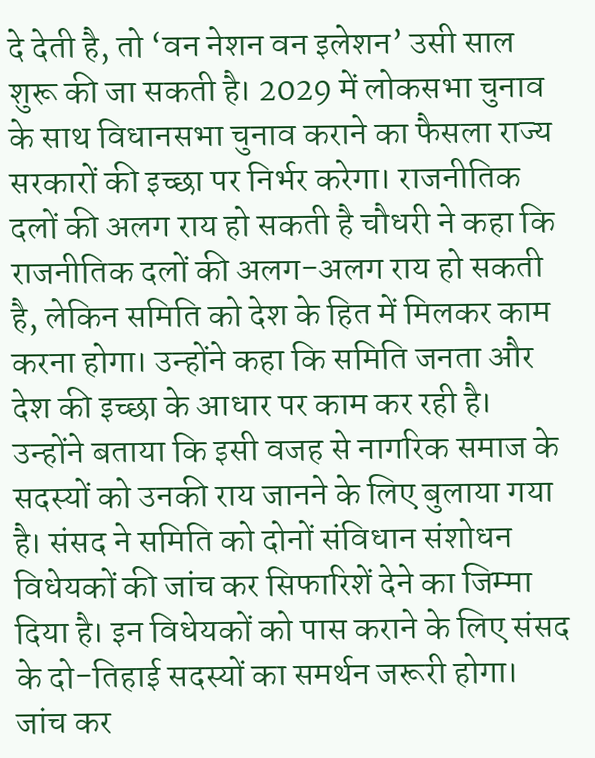दे देती है, तो ‘वन नेशन वन इलेशन’ उसी साल शुरू की जा सकती है। 2029 में लोकसभा चुनाव के साथ विधानसभा चुनाव कराने का फैसला राज्य सरकारों की इच्छा पर निर्भर करेगा। राजनीतिक दलों की अलग राय हो सकती है चौधरी ने कहा कि राजनीतिक दलों की अलग-अलग राय हो सकती है, लेकिन समिति को देश के हित में मिलकर काम करना होगा। उन्होंने कहा कि समिति जनता और देश की इच्छा के आधार पर काम कर रही है। उन्होंने बताया कि इसी वजह से नागरिक समाज के सदस्यों को उनकी राय जानने के लिए बुलाया गया है। संसद ने समिति को दोनों संविधान संशोधन विधेयकों की जांच कर सिफारिशें देने का जिम्मा दिया है। इन विधेयकों को पास कराने के लिए संसद के दो-तिहाई सदस्यों का समर्थन जरूरी होगा। जांच कर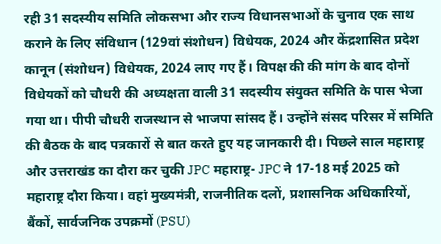रही 31 सदस्यीय समिति लोकसभा और राज्य विधानसभाओं के चुनाव एक साथ कराने के लिए संविधान (129वां संशोधन) विधेयक, 2024 और केंद्रशासित प्रदेश कानून (संशोधन) विधेयक, 2024 लाए गए हैं। विपक्ष की की मांग के बाद दोनों विधेयकों को चौधरी की अध्यक्षता वाली 31 सदस्यीय संयुक्त समिति के पास भेजा गया था। पीपी चौधरी राजस्थान से भाजपा सांसद हैं। उन्होंने संसद परिसर में समिति की बैठक के बाद पत्रकारों से बात करते हुए यह जानकारी दी। पिछले साल महाराष्ट्र और उत्तराखंड का दौरा कर चुकी JPC महाराष्ट्र- JPC ने 17-18 मई 2025 को महाराष्ट्र दौरा किया। वहां मुख्यमंत्री, राजनीतिक दलों, प्रशासनिक अधिकारियों, बैंकों, सार्वजनिक उपक्रमों (PSU)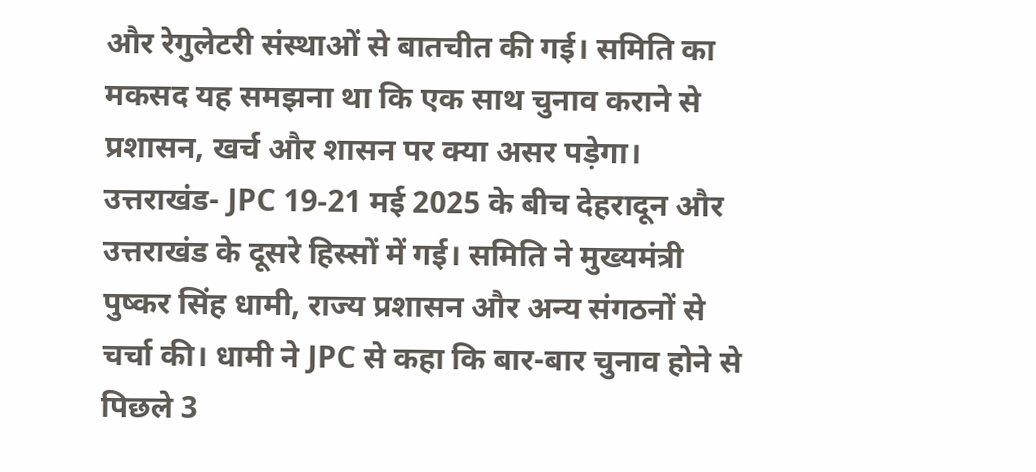और रेगुलेटरी संस्थाओं से बातचीत की गई। समिति का मकसद यह समझना था कि एक साथ चुनाव कराने से प्रशासन, खर्च और शासन पर क्या असर पड़ेगा। उत्तराखंड- JPC 19-21 मई 2025 के बीच देहरादून और उत्तराखंड के दूसरे हिस्सों में गई। समिति ने मुख्यमंत्री पुष्कर सिंह धामी, राज्य प्रशासन और अन्य संगठनों से चर्चा की। धामी ने JPC से कहा कि बार-बार चुनाव होने से पिछले 3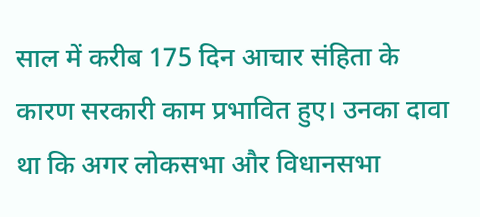साल में करीब 175 दिन आचार संहिता के कारण सरकारी काम प्रभावित हुए। उनका दावा था कि अगर लोकसभा और विधानसभा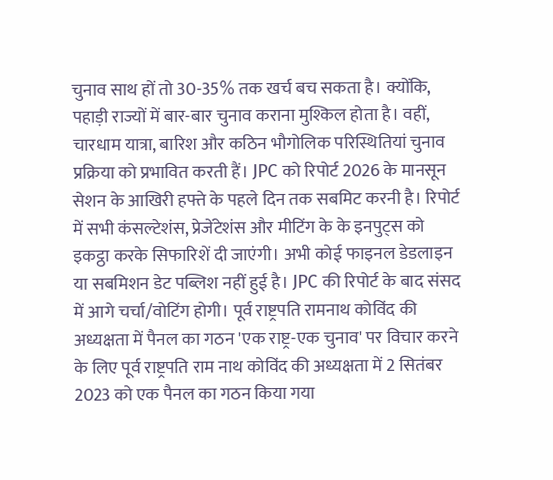चुनाव साथ हों तो 30-35% तक खर्च बच सकता है। क्योंकि, पहाड़ी राज्यों में बार-बार चुनाव कराना मुश्किल होता है। वहीं, चारधाम यात्रा, बारिश और कठिन भौगोलिक परिस्थितियां चुनाव प्रक्रिया को प्रभावित करती हैं। JPC को रिपोर्ट 2026 के मानसून सेशन के आखिरी हफ्ते के पहले दिन तक सबमिट करनी है। रिपोर्ट में सभी कंसल्टेशंस, प्रेजेंटेशंस और मीटिंग के के इनपुट्स को इकट्ठा करके सिफारिशें दी जाएंगी। अभी कोई फाइनल डेडलाइन या सबमिशन डेट पब्लिश नहीं हुई है। JPC की रिपोर्ट के बाद संसद में आगे चर्चा/वोटिंग होगी। पूर्व राष्ट्रपति रामनाथ कोविंद की अध्यक्षता में पैनल का गठन 'एक राष्ट्र-एक चुनाव' पर विचार करने के लिए पूर्व राष्ट्रपति राम नाथ कोविंद की अध्यक्षता में 2 सितंबर 2023 को एक पैनल का गठन किया गया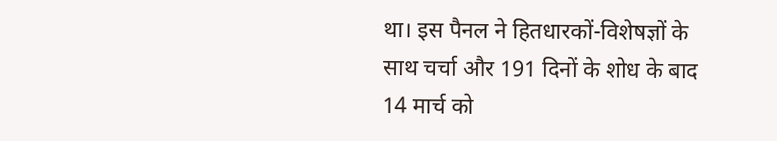था। इस पैनल ने हितधारकों-विशेषज्ञों के साथ चर्चा और 191 दिनों के शोध के बाद 14 मार्च को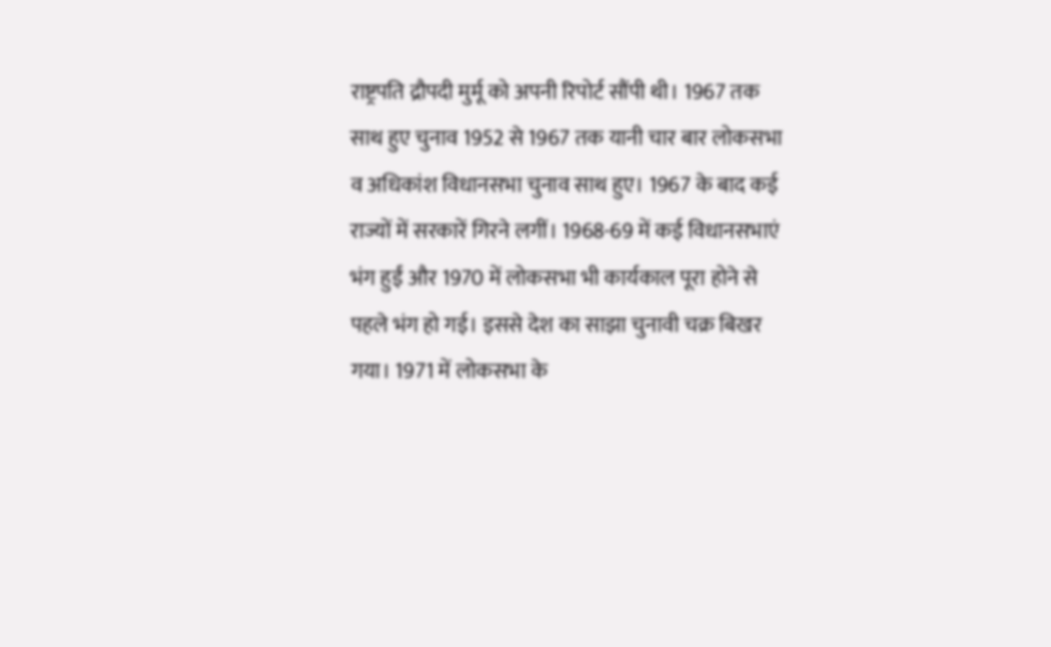राष्ट्रपति द्रौपदी मुर्मू को अपनी रिपोर्ट सौंपी थी। 1967 तक साथ हुए चुनाव 1952 से 1967 तक यानी चार बार लोकसभा व अधिकांश विधानसभा चुनाव साथ हुए। 1967 के बाद कई राज्यों में सरकारें गिरने लगीं। 1968-69 में कई विधानसभाएं भंग हुईं और 1970 में लोकसभा भी कार्यकाल पूरा होने से पहले भंग हो गई। इससे देश का साझा चुनावी चक्र बिखर गया। 1971 में लोकसभा के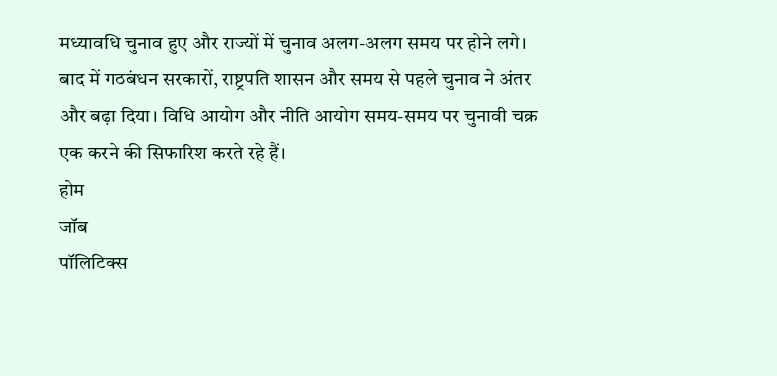मध्यावधि चुनाव हुए और राज्यों में चुनाव अलग-अलग समय पर होने लगे। बाद में गठबंधन सरकारों, राष्ट्रपति शासन और समय से पहले चुनाव ने अंतर और बढ़ा दिया। विधि आयोग और नीति आयोग समय-समय पर चुनावी चक्र एक करने की सिफारिश करते रहे हैं।
होम
जॉब
पॉलिटिक्स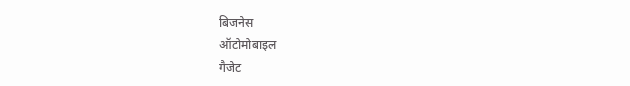बिजनेस
ऑटोमोबाइल
गैजेट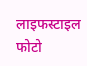लाइफस्टाइल
फोटो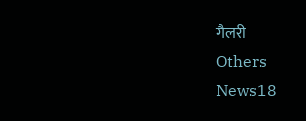गैलरी
Others
News18